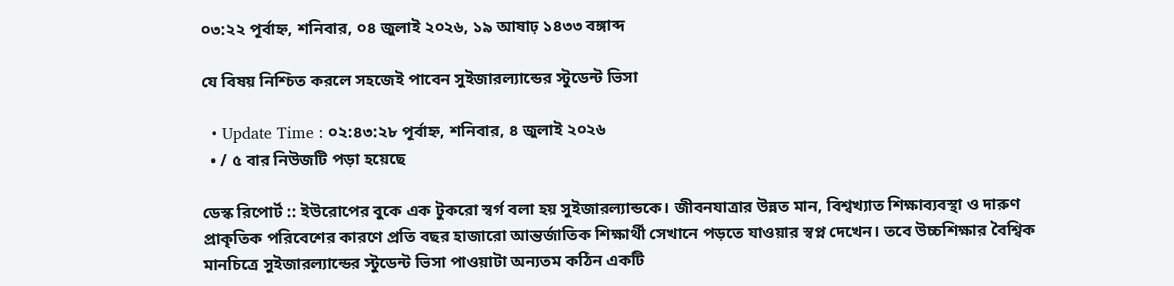০৩:২২ পূর্বাহ্ন, শনিবার, ০৪ জুলাই ২০২৬, ১৯ আষাঢ় ১৪৩৩ বঙ্গাব্দ

যে বিষয় নিশ্চিত করলে সহজেই পাবেন সুইজারল্যান্ডের স্টুডেন্ট ভিসা

  • Update Time : ০২:৪৩:২৮ পূর্বাহ্ন, শনিবার, ৪ জুলাই ২০২৬
  • / ৫ বার নিউজটি পড়া হয়েছে

ডেস্ক রিপোর্ট :: ইউরোপের বুকে এক টুকরো স্বর্গ বলা হয় সুইজারল্যান্ডকে। জীবনযাত্রার উন্নত মান, বিশ্বখ্যাত শিক্ষাব্যবস্থা ও দারুণ প্রাকৃতিক পরিবেশের কারণে প্রতি বছর হাজারো আন্তর্জাতিক শিক্ষার্থী সেখানে পড়তে যাওয়ার স্বপ্ন দেখেন। তবে উচ্চশিক্ষার বৈশ্বিক মানচিত্রে সুইজারল্যান্ডের স্টুডেন্ট ভিসা পাওয়াটা অন্যতম কঠিন একটি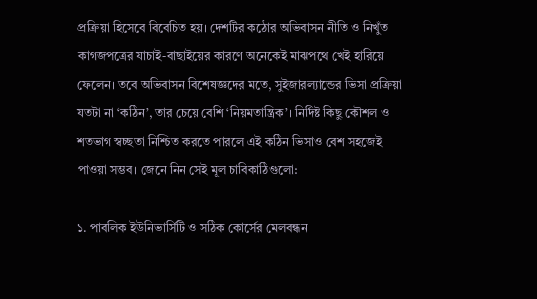প্রক্রিয়া হিসেবে বিবেচিত হয়। দেশটির কঠোর অভিবাসন নীতি ও নিখুঁত কাগজপত্রের যাচাই-বাছাইয়ের কারণে অনেকেই মাঝপথে খেই হারিয়ে ফেলেন। তবে অভিবাসন বিশেষজ্ঞদের মতে, সুইজারল্যান্ডের ভিসা প্রক্রিয়া যতটা না ‘কঠিন’, তার চেয়ে বেশি ‘নিয়মতান্ত্রিক’। নির্দিষ্ট কিছু কৌশল ও শতভাগ স্বচ্ছতা নিশ্চিত করতে পারলে এই কঠিন ভিসাও বেশ সহজেই পাওয়া সম্ভব। জেনে নিন সেই মূল চাবিকাঠিগুলো:

১. পাবলিক ইউনিভার্সিটি ও সঠিক কোর্সের মেলবন্ধন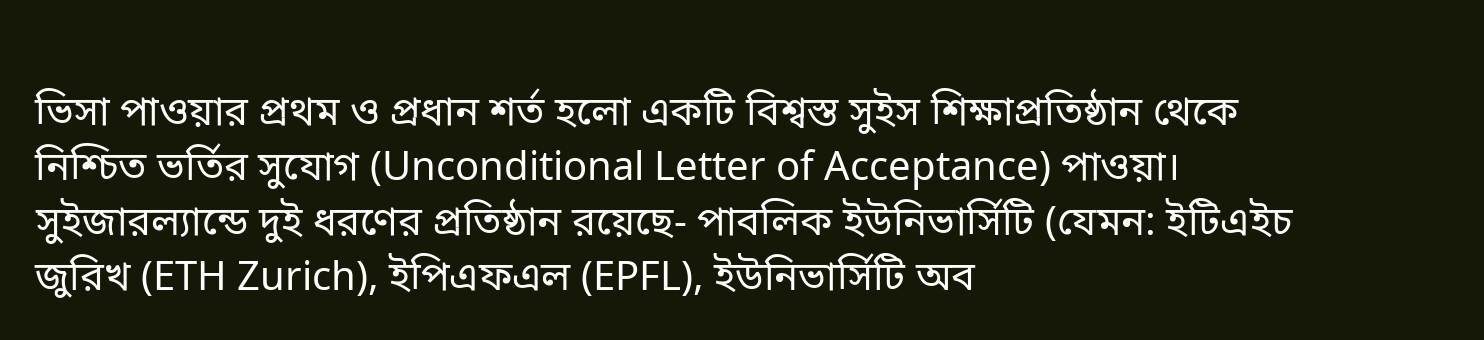ভিসা পাওয়ার প্রথম ও প্রধান শর্ত হলো একটি বিশ্বস্ত সুইস শিক্ষাপ্রতিষ্ঠান থেকে নিশ্চিত ভর্তির সুযোগ (Unconditional Letter of Acceptance) পাওয়া। সুইজারল্যান্ডে দুই ধরণের প্রতিষ্ঠান রয়েছে- পাবলিক ইউনিভার্সিটি (যেমন: ইটিএইচ জুরিখ (ETH Zurich), ইপিএফএল (EPFL), ইউনিভার্সিটি অব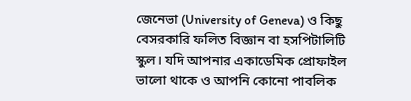জেনেভা (University of Geneva) ও কিছু বেসরকারি ফলিত বিজ্ঞান বা হসপিটালিটি স্কুল। যদি আপনার একাডেমিক প্রোফাইল ভালো থাকে ও আপনি কোনো পাবলিক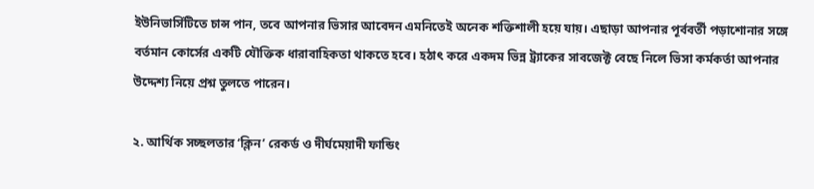ইউনিভার্সিটিতে চান্স পান, তবে আপনার ভিসার আবেদন এমনিতেই অনেক শক্তিশালী হয়ে যায়। এছাড়া আপনার পূর্ববর্তী পড়াশোনার সঙ্গে বর্তমান কোর্সের একটি যৌক্তিক ধারাবাহিকতা থাকতে হবে। হঠাৎ করে একদম ভিন্ন ট্র্যাকের সাবজেক্ট বেছে নিলে ভিসা কর্মকর্তা আপনার উদ্দেশ্য নিয়ে প্রশ্ন তুলতে পারেন।

২. আর্থিক সচ্ছলতার ‘ক্লিন’ রেকর্ড ও দীর্ঘমেয়াদী ফান্ডিং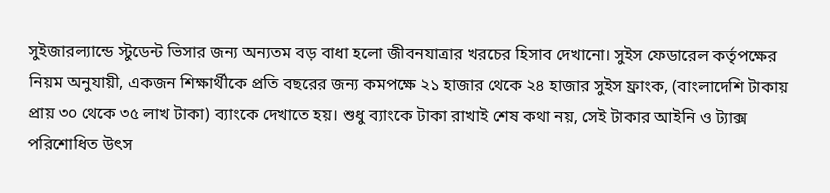সুইজারল্যান্ডে স্টুডেন্ট ভিসার জন্য অন্যতম বড় বাধা হলো জীবনযাত্রার খরচের হিসাব দেখানো। সুইস ফেডারেল কর্তৃপক্ষের নিয়ম অনুযায়ী, একজন শিক্ষার্থীকে প্রতি বছরের জন্য কমপক্ষে ২১ হাজার থেকে ২৪ হাজার সুইস ফ্রাংক, (বাংলাদেশি টাকায় প্রায় ৩০ থেকে ৩৫ লাখ টাকা) ব্যাংকে দেখাতে হয়। শুধু ব্যাংকে টাকা রাখাই শেষ কথা নয়, সেই টাকার আইনি ও ট্যাক্স পরিশোধিত উৎস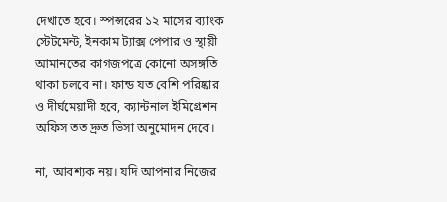দেখাতে হবে। স্পন্সরের ১২ মাসের ব্যাংক স্টেটমেন্ট, ইনকাম ট্যাক্স পেপার ও স্থায়ী আমানতের কাগজপত্রে কোনো অসঙ্গতি থাকা চলবে না। ফান্ড যত বেশি পরিষ্কার ও দীর্ঘমেয়াদী হবে, ক্যান্টনাল ইমিগ্রেশন অফিস তত দ্রুত ভিসা অনুমোদন দেবে।

না, আবশ্যক নয়। যদি আপনার নিজের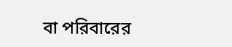বা পরিবারের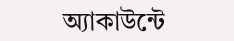অ্যাকাউন্টে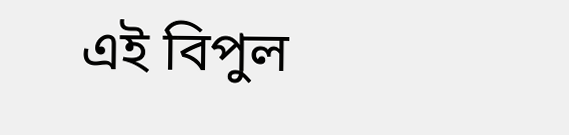এই বিপুল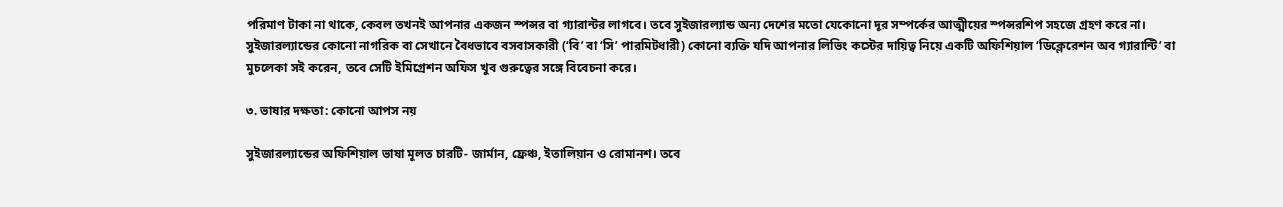পরিমাণ টাকা না থাকে, কেবল তখনই আপনার একজন স্পন্সর বা গ্যারান্টর লাগবে। তবে সুইজারল্যান্ড অন্য দেশের মতো যেকোনো দূর সম্পর্কের আত্মীয়ের স্পন্সরশিপ সহজে গ্রহণ করে না। সুইজারল্যান্ডের কোনো নাগরিক বা সেখানে বৈধভাবে বসবাসকারী (‘বি’ বা ‘সি’ পারমিটধারী) কোনো ব্যক্তি যদি আপনার লিভিং কস্টের দায়িত্ব নিয়ে একটি অফিশিয়াল ‘ডিক্লেরেশন অব গ্যারান্টি’ বা মুচলেকা সই করেন, তবে সেটি ইমিগ্রেশন অফিস খুব গুরুত্বের সঙ্গে বিবেচনা করে।

৩. ভাষার দক্ষতা: কোনো আপস নয়

সুইজারল্যান্ডের অফিশিয়াল ভাষা মূলত চারটি- জার্মান, ফ্রেঞ্চ, ইতালিয়ান ও রোমানশ। তবে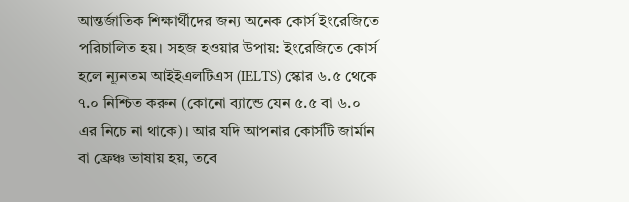আন্তর্জাতিক শিক্ষার্থীদের জন্য অনেক কোর্স ইংরেজিতে পরিচালিত হয়। সহজ হওয়ার উপায়: ইংরেজিতে কোর্স হলে ন্যূনতম আইইএলটিএস (IELTS) স্কোর ৬.৫ থেকে ৭.০ নিশ্চিত করুন (কোনো ব্যান্ডে যেন ৫.৫ বা ৬.০ এর নিচে না থাকে)। আর যদি আপনার কোর্সটি জার্মান বা ফ্রেঞ্চ ভাষায় হয়, তবে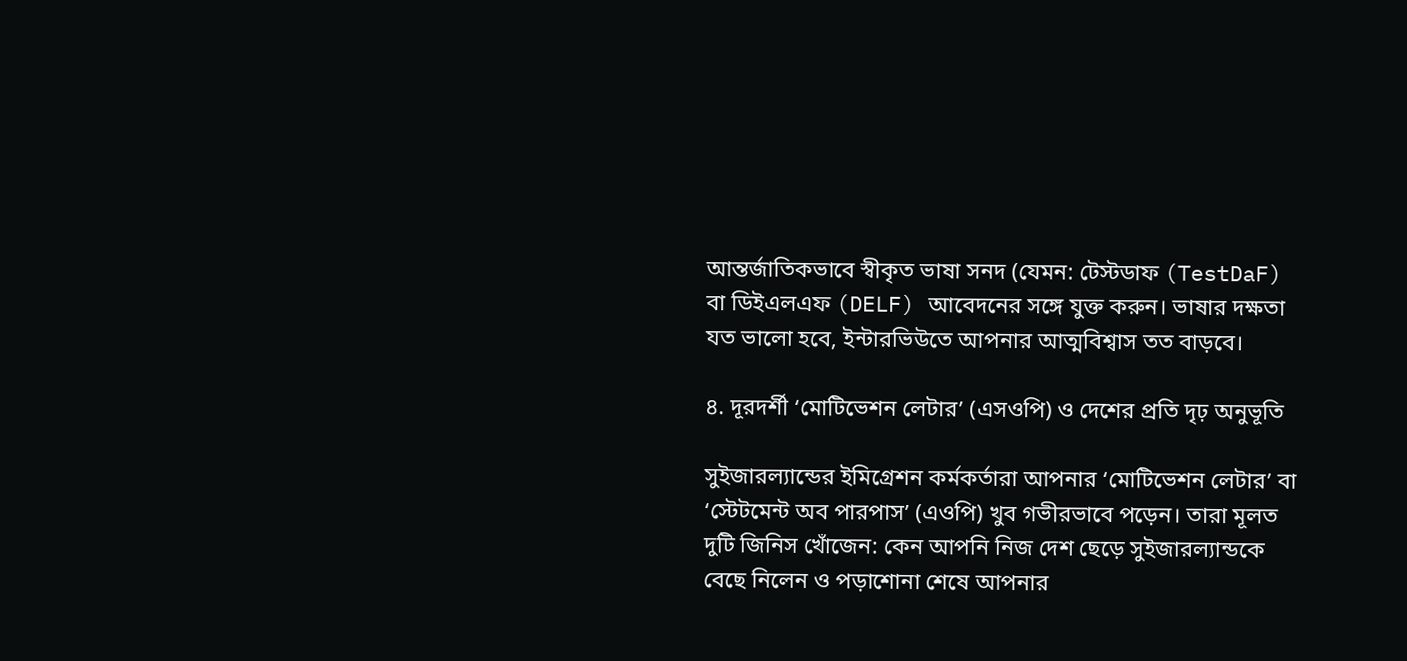আন্তর্জাতিকভাবে স্বীকৃত ভাষা সনদ (যেমন: টেস্টডাফ (TestDaF) বা ডিইএলএফ (DELF) আবেদনের সঙ্গে যুক্ত করুন। ভাষার দক্ষতা যত ভালো হবে, ইন্টারভিউতে আপনার আত্মবিশ্বাস তত বাড়বে।

৪. দূরদর্শী ‘মোটিভেশন লেটার’ (এসওপি) ও দেশের প্রতি দৃঢ় অনুভূতি

সুইজারল্যান্ডের ইমিগ্রেশন কর্মকর্তারা আপনার ‘মোটিভেশন লেটার’ বা ‘স্টেটমেন্ট অব পারপাস’ (এওপি) খুব গভীরভাবে পড়েন। তারা মূলত দুটি জিনিস খোঁজেন: কেন আপনি নিজ দেশ ছেড়ে সুইজারল্যান্ডকে বেছে নিলেন ও পড়াশোনা শেষে আপনার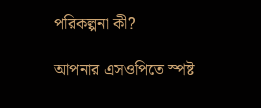পরিকল্পনা কী?

আপনার এসওপিতে স্পষ্ট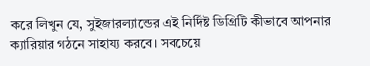করে লিখুন যে, সুইজারল্যান্ডের এই নির্দিষ্ট ডিগ্রিটি কীভাবে আপনার ক্যারিয়ার গঠনে সাহায্য করবে। সবচেয়ে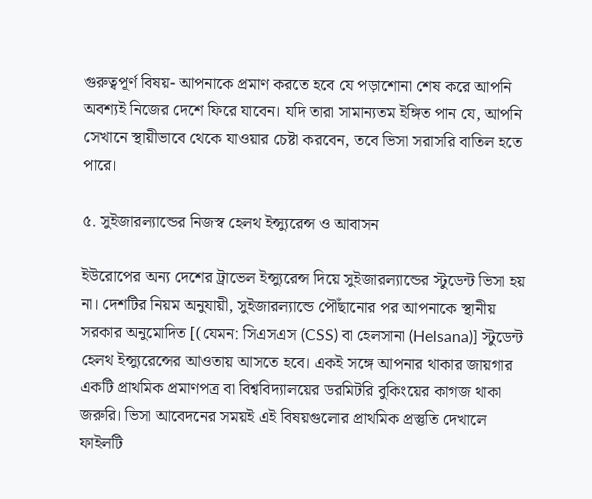গুরুত্বপূর্ণ বিষয়- আপনাকে প্রমাণ করতে হবে যে পড়াশোনা শেষ করে আপনি অবশ্যই নিজের দেশে ফিরে যাবেন। যদি তারা সামান্যতম ইঙ্গিত পান যে, আপনি সেখানে স্থায়ীভাবে থেকে যাওয়ার চেষ্টা করবেন, তবে ভিসা সরাসরি বাতিল হতে পারে।

৫. সুইজারল্যান্ডের নিজস্ব হেলথ ইন্স্যুরেন্স ও আবাসন

ইউরোপের অন্য দেশের ট্রাভেল ইন্স্যুরেন্স দিয়ে সুইজারল্যান্ডের স্টুডেন্ট ভিসা হয় না। দেশটির নিয়ম অনুযায়ী, সুইজারল্যান্ডে পৌঁছানোর পর আপনাকে স্থানীয় সরকার অনুমোদিত [(যেমন: সিএসএস (CSS) বা হেলসানা (Helsana)] স্টুডেন্ট হেলথ ইন্স্যুরেন্সের আওতায় আসতে হবে। একই সঙ্গে আপনার থাকার জায়গার একটি প্রাথমিক প্রমাণপত্র বা বিশ্ববিদ্যালয়ের ডরমিটরি বুকিংয়ের কাগজ থাকা জরুরি। ভিসা আবেদনের সময়ই এই বিষয়গুলোর প্রাথমিক প্রস্তুতি দেখালে ফাইলটি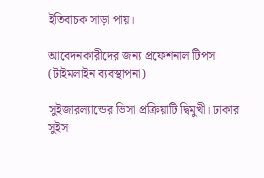ইতিবাচক সাড়া পায়।

আবেদনকারীদের জন্য প্রফেশনাল টিপস (টাইমলাইন ব্যবস্থাপনা)

সুইজারল্যান্ডের ভিসা প্রক্রিয়াটি দ্বিমুখী। ঢাকার সুইস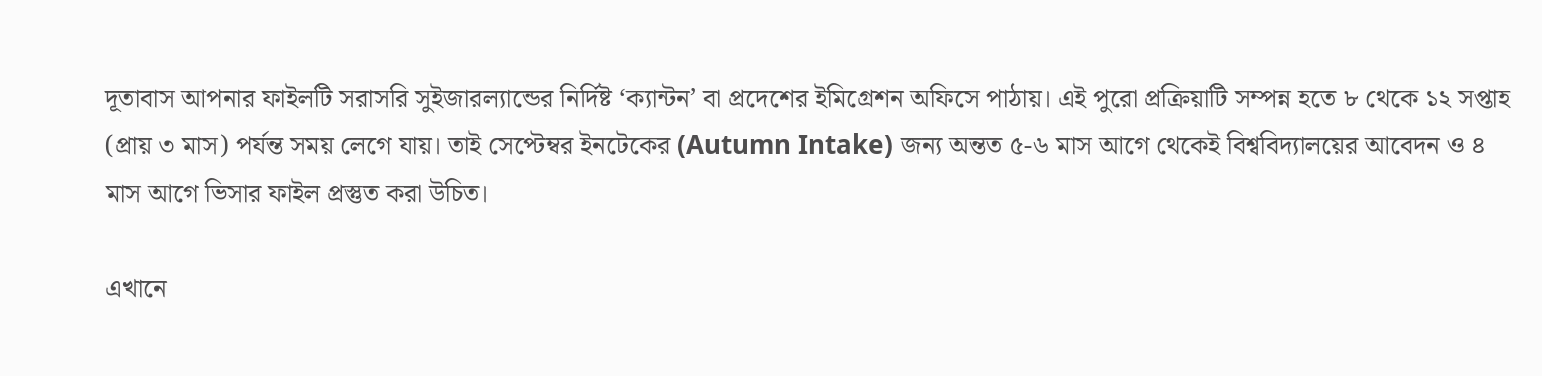দূতাবাস আপনার ফাইলটি সরাসরি সুইজারল্যান্ডের নির্দিষ্ট ‘ক্যান্টন’ বা প্রদেশের ইমিগ্রেশন অফিসে পাঠায়। এই পুরো প্রক্রিয়াটি সম্পন্ন হতে ৮ থেকে ১২ সপ্তাহ (প্রায় ৩ মাস) পর্যন্ত সময় লেগে যায়। তাই সেপ্টেম্বর ইনটেকের (Autumn Intake) জন্য অন্তত ৫-৬ মাস আগে থেকেই বিশ্ববিদ্যালয়ের আবেদন ও ৪ মাস আগে ভিসার ফাইল প্রস্তুত করা উচিত।

এখানে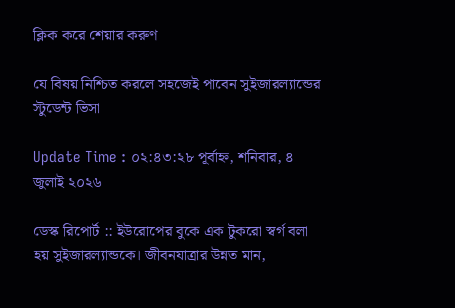ক্লিক করে শেয়ার করুণ

যে বিষয় নিশ্চিত করলে সহজেই পাবেন সুইজারল্যান্ডের স্টুডেন্ট ভিসা

Update Time : ০২:৪৩:২৮ পূর্বাহ্ন, শনিবার, ৪ জুলাই ২০২৬

ডেস্ক রিপোর্ট :: ইউরোপের বুকে এক টুকরো স্বর্গ বলা হয় সুইজারল্যান্ডকে। জীবনযাত্রার উন্নত মান,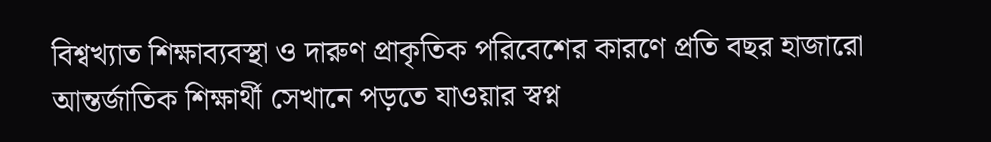বিশ্বখ্যাত শিক্ষাব্যবস্থা ও দারুণ প্রাকৃতিক পরিবেশের কারণে প্রতি বছর হাজারো আন্তর্জাতিক শিক্ষার্থী সেখানে পড়তে যাওয়ার স্বপ্ন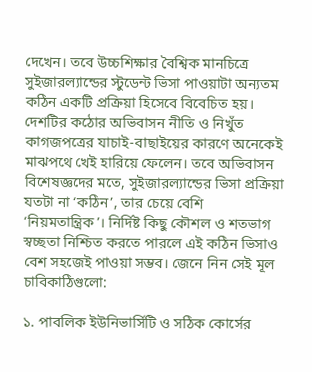দেখেন। তবে উচ্চশিক্ষার বৈশ্বিক মানচিত্রে সুইজারল্যান্ডের স্টুডেন্ট ভিসা পাওয়াটা অন্যতম কঠিন একটি প্রক্রিয়া হিসেবে বিবেচিত হয়। দেশটির কঠোর অভিবাসন নীতি ও নিখুঁত কাগজপত্রের যাচাই-বাছাইয়ের কারণে অনেকেই মাঝপথে খেই হারিয়ে ফেলেন। তবে অভিবাসন বিশেষজ্ঞদের মতে, সুইজারল্যান্ডের ভিসা প্রক্রিয়া যতটা না ‘কঠিন’, তার চেয়ে বেশি ‘নিয়মতান্ত্রিক’। নির্দিষ্ট কিছু কৌশল ও শতভাগ স্বচ্ছতা নিশ্চিত করতে পারলে এই কঠিন ভিসাও বেশ সহজেই পাওয়া সম্ভব। জেনে নিন সেই মূল চাবিকাঠিগুলো:

১. পাবলিক ইউনিভার্সিটি ও সঠিক কোর্সের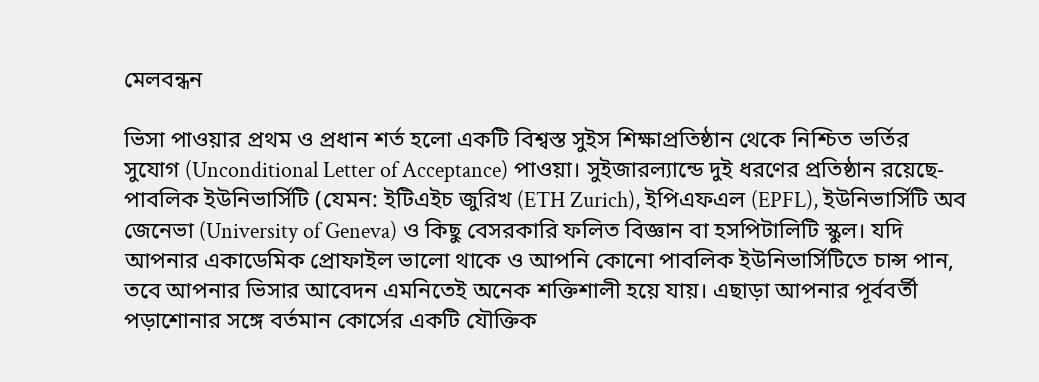মেলবন্ধন

ভিসা পাওয়ার প্রথম ও প্রধান শর্ত হলো একটি বিশ্বস্ত সুইস শিক্ষাপ্রতিষ্ঠান থেকে নিশ্চিত ভর্তির সুযোগ (Unconditional Letter of Acceptance) পাওয়া। সুইজারল্যান্ডে দুই ধরণের প্রতিষ্ঠান রয়েছে- পাবলিক ইউনিভার্সিটি (যেমন: ইটিএইচ জুরিখ (ETH Zurich), ইপিএফএল (EPFL), ইউনিভার্সিটি অব জেনেভা (University of Geneva) ও কিছু বেসরকারি ফলিত বিজ্ঞান বা হসপিটালিটি স্কুল। যদি আপনার একাডেমিক প্রোফাইল ভালো থাকে ও আপনি কোনো পাবলিক ইউনিভার্সিটিতে চান্স পান, তবে আপনার ভিসার আবেদন এমনিতেই অনেক শক্তিশালী হয়ে যায়। এছাড়া আপনার পূর্ববর্তী পড়াশোনার সঙ্গে বর্তমান কোর্সের একটি যৌক্তিক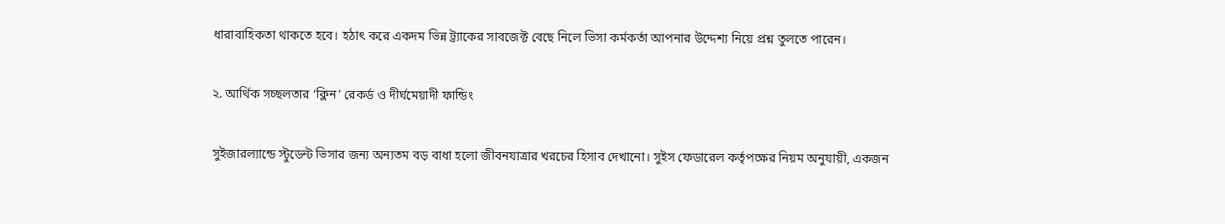ধারাবাহিকতা থাকতে হবে। হঠাৎ করে একদম ভিন্ন ট্র্যাকের সাবজেক্ট বেছে নিলে ভিসা কর্মকর্তা আপনার উদ্দেশ্য নিয়ে প্রশ্ন তুলতে পারেন।

২. আর্থিক সচ্ছলতার ‘ক্লিন’ রেকর্ড ও দীর্ঘমেয়াদী ফান্ডিং

সুইজারল্যান্ডে স্টুডেন্ট ভিসার জন্য অন্যতম বড় বাধা হলো জীবনযাত্রার খরচের হিসাব দেখানো। সুইস ফেডারেল কর্তৃপক্ষের নিয়ম অনুযায়ী, একজন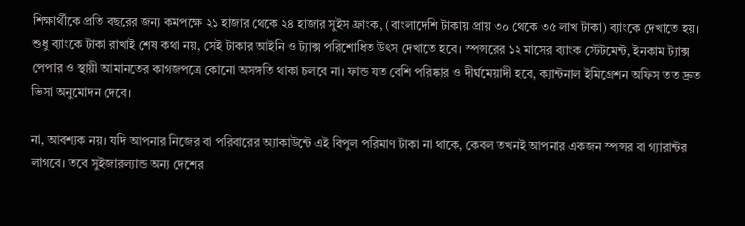শিক্ষার্থীকে প্রতি বছরের জন্য কমপক্ষে ২১ হাজার থেকে ২৪ হাজার সুইস ফ্রাংক, (বাংলাদেশি টাকায় প্রায় ৩০ থেকে ৩৫ লাখ টাকা) ব্যাংকে দেখাতে হয়। শুধু ব্যাংকে টাকা রাখাই শেষ কথা নয়, সেই টাকার আইনি ও ট্যাক্স পরিশোধিত উৎস দেখাতে হবে। স্পন্সরের ১২ মাসের ব্যাংক স্টেটমেন্ট, ইনকাম ট্যাক্স পেপার ও স্থায়ী আমানতের কাগজপত্রে কোনো অসঙ্গতি থাকা চলবে না। ফান্ড যত বেশি পরিষ্কার ও দীর্ঘমেয়াদী হবে, ক্যান্টনাল ইমিগ্রেশন অফিস তত দ্রুত ভিসা অনুমোদন দেবে।

না, আবশ্যক নয়। যদি আপনার নিজের বা পরিবারের অ্যাকাউন্টে এই বিপুল পরিমাণ টাকা না থাকে, কেবল তখনই আপনার একজন স্পন্সর বা গ্যারান্টর লাগবে। তবে সুইজারল্যান্ড অন্য দেশের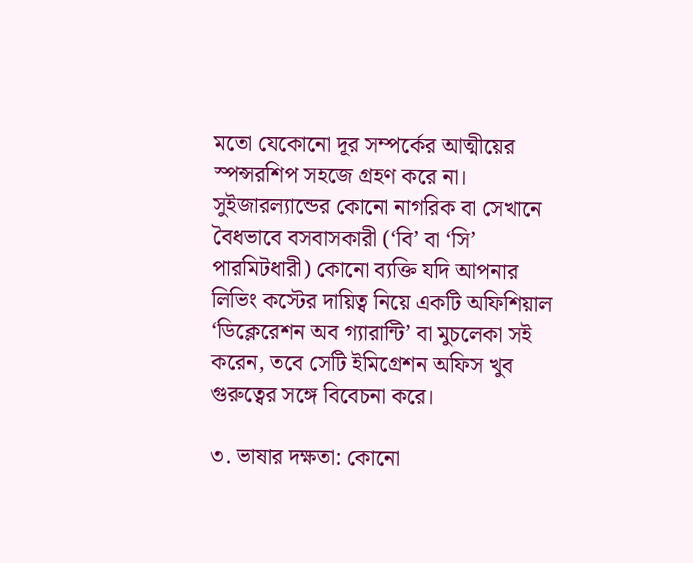মতো যেকোনো দূর সম্পর্কের আত্মীয়ের স্পন্সরশিপ সহজে গ্রহণ করে না। সুইজারল্যান্ডের কোনো নাগরিক বা সেখানে বৈধভাবে বসবাসকারী (‘বি’ বা ‘সি’ পারমিটধারী) কোনো ব্যক্তি যদি আপনার লিভিং কস্টের দায়িত্ব নিয়ে একটি অফিশিয়াল ‘ডিক্লেরেশন অব গ্যারান্টি’ বা মুচলেকা সই করেন, তবে সেটি ইমিগ্রেশন অফিস খুব গুরুত্বের সঙ্গে বিবেচনা করে।

৩. ভাষার দক্ষতা: কোনো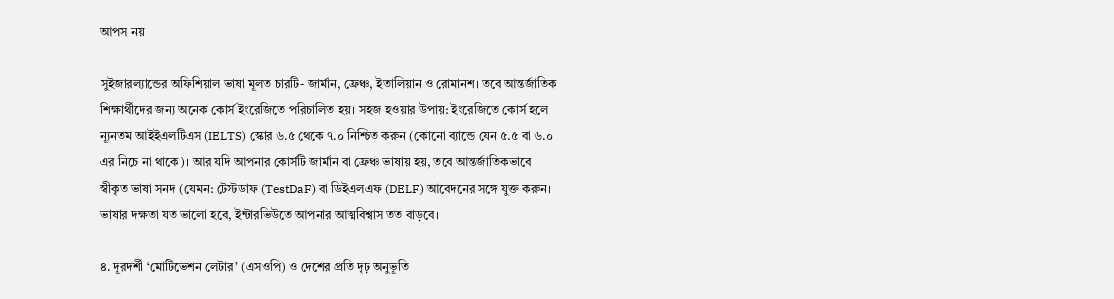আপস নয়

সুইজারল্যান্ডের অফিশিয়াল ভাষা মূলত চারটি- জার্মান, ফ্রেঞ্চ, ইতালিয়ান ও রোমানশ। তবে আন্তর্জাতিক শিক্ষার্থীদের জন্য অনেক কোর্স ইংরেজিতে পরিচালিত হয়। সহজ হওয়ার উপায়: ইংরেজিতে কোর্স হলে ন্যূনতম আইইএলটিএস (IELTS) স্কোর ৬.৫ থেকে ৭.০ নিশ্চিত করুন (কোনো ব্যান্ডে যেন ৫.৫ বা ৬.০ এর নিচে না থাকে)। আর যদি আপনার কোর্সটি জার্মান বা ফ্রেঞ্চ ভাষায় হয়, তবে আন্তর্জাতিকভাবে স্বীকৃত ভাষা সনদ (যেমন: টেস্টডাফ (TestDaF) বা ডিইএলএফ (DELF) আবেদনের সঙ্গে যুক্ত করুন। ভাষার দক্ষতা যত ভালো হবে, ইন্টারভিউতে আপনার আত্মবিশ্বাস তত বাড়বে।

৪. দূরদর্শী ‘মোটিভেশন লেটার’ (এসওপি) ও দেশের প্রতি দৃঢ় অনুভূতি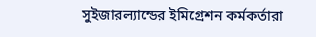সুইজারল্যান্ডের ইমিগ্রেশন কর্মকর্তারা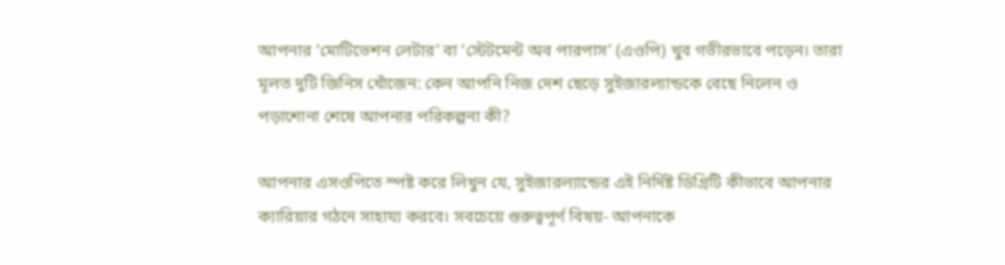আপনার ‘মোটিভেশন লেটার’ বা ‘স্টেটমেন্ট অব পারপাস’ (এওপি) খুব গভীরভাবে পড়েন। তারা মূলত দুটি জিনিস খোঁজেন: কেন আপনি নিজ দেশ ছেড়ে সুইজারল্যান্ডকে বেছে নিলেন ও পড়াশোনা শেষে আপনার পরিকল্পনা কী?

আপনার এসওপিতে স্পষ্ট করে লিখুন যে, সুইজারল্যান্ডের এই নির্দিষ্ট ডিগ্রিটি কীভাবে আপনার ক্যারিয়ার গঠনে সাহায্য করবে। সবচেয়ে গুরুত্বপূর্ণ বিষয়- আপনাকে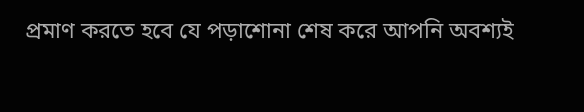প্রমাণ করতে হবে যে পড়াশোনা শেষ করে আপনি অবশ্যই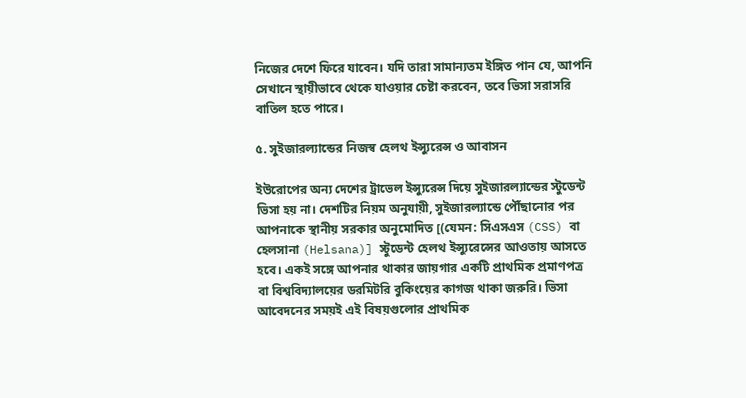নিজের দেশে ফিরে যাবেন। যদি তারা সামান্যতম ইঙ্গিত পান যে, আপনি সেখানে স্থায়ীভাবে থেকে যাওয়ার চেষ্টা করবেন, তবে ভিসা সরাসরি বাতিল হতে পারে।

৫. সুইজারল্যান্ডের নিজস্ব হেলথ ইন্স্যুরেন্স ও আবাসন

ইউরোপের অন্য দেশের ট্রাভেল ইন্স্যুরেন্স দিয়ে সুইজারল্যান্ডের স্টুডেন্ট ভিসা হয় না। দেশটির নিয়ম অনুযায়ী, সুইজারল্যান্ডে পৌঁছানোর পর আপনাকে স্থানীয় সরকার অনুমোদিত [(যেমন: সিএসএস (CSS) বা হেলসানা (Helsana)] স্টুডেন্ট হেলথ ইন্স্যুরেন্সের আওতায় আসতে হবে। একই সঙ্গে আপনার থাকার জায়গার একটি প্রাথমিক প্রমাণপত্র বা বিশ্ববিদ্যালয়ের ডরমিটরি বুকিংয়ের কাগজ থাকা জরুরি। ভিসা আবেদনের সময়ই এই বিষয়গুলোর প্রাথমিক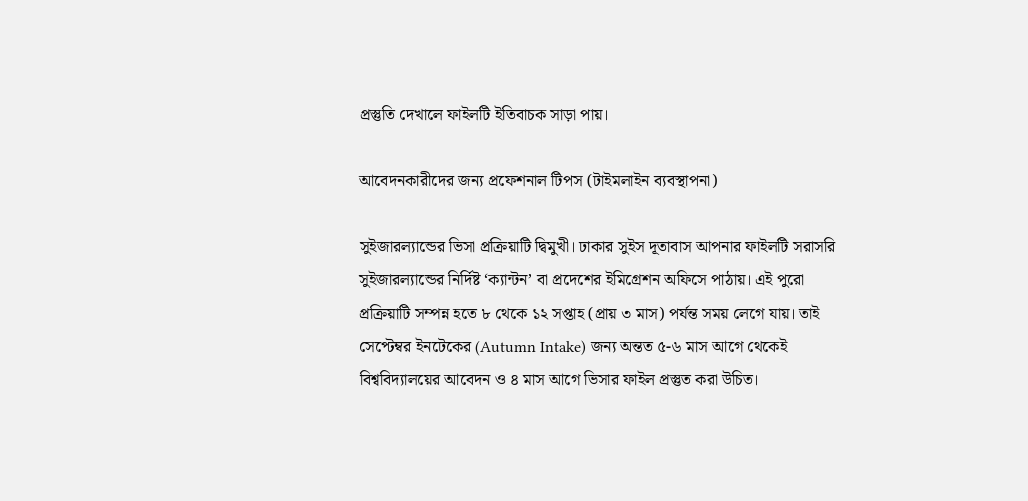প্রস্তুতি দেখালে ফাইলটি ইতিবাচক সাড়া পায়।

আবেদনকারীদের জন্য প্রফেশনাল টিপস (টাইমলাইন ব্যবস্থাপনা)

সুইজারল্যান্ডের ভিসা প্রক্রিয়াটি দ্বিমুখী। ঢাকার সুইস দূতাবাস আপনার ফাইলটি সরাসরি সুইজারল্যান্ডের নির্দিষ্ট ‘ক্যান্টন’ বা প্রদেশের ইমিগ্রেশন অফিসে পাঠায়। এই পুরো প্রক্রিয়াটি সম্পন্ন হতে ৮ থেকে ১২ সপ্তাহ (প্রায় ৩ মাস) পর্যন্ত সময় লেগে যায়। তাই সেপ্টেম্বর ইনটেকের (Autumn Intake) জন্য অন্তত ৫-৬ মাস আগে থেকেই বিশ্ববিদ্যালয়ের আবেদন ও ৪ মাস আগে ভিসার ফাইল প্রস্তুত করা উচিত।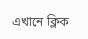এখানে ক্লিক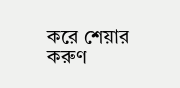করে শেয়ার করুণ